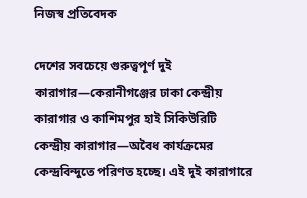নিজস্ব প্রতিবেদক

দেশের সবচেয়ে গুরুত্বপূর্ণ দুই কারাগার—কেরানীগঞ্জের ঢাকা কেন্দ্রীয় কারাগার ও কাশিমপুর হাই সিকিউরিটি কেন্দ্রীয় কারাগার—অবৈধ কার্যক্রমের কেন্দ্রবিন্দুতে পরিণত হচ্ছে। এই দুই কারাগারে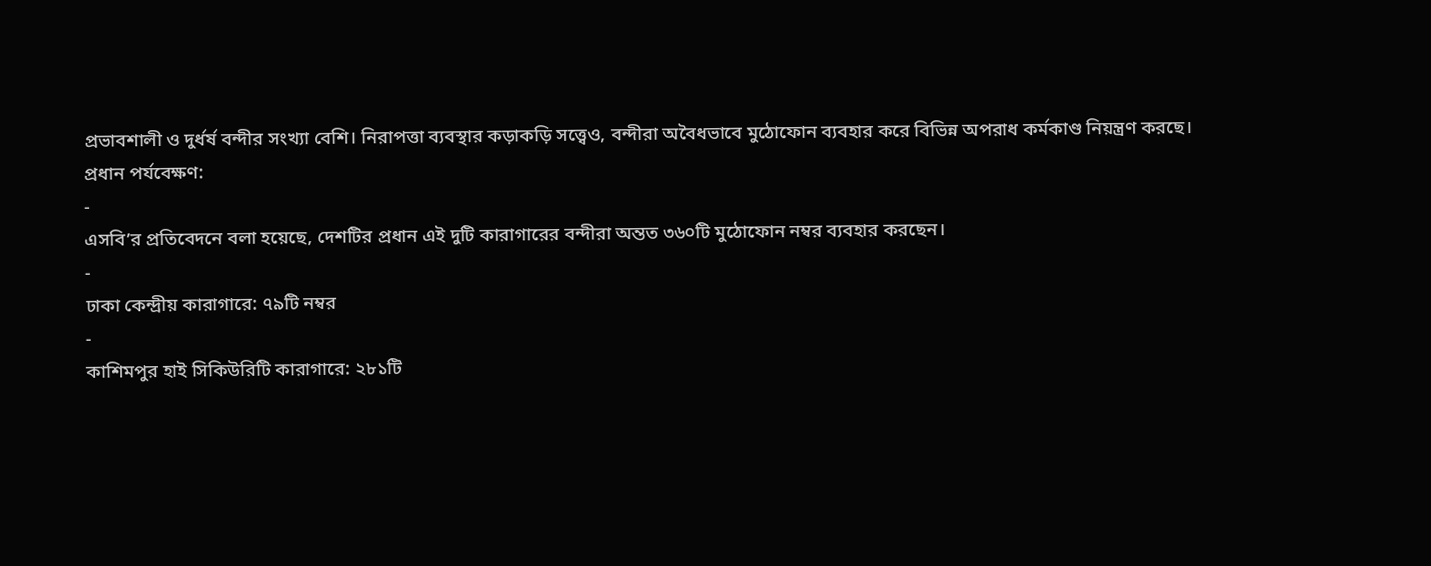প্রভাবশালী ও দুর্ধর্ষ বন্দীর সংখ্যা বেশি। নিরাপত্তা ব্যবস্থার কড়াকড়ি সত্ত্বেও, বন্দীরা অবৈধভাবে মুঠোফোন ব্যবহার করে বিভিন্ন অপরাধ কর্মকাণ্ড নিয়ন্ত্রণ করছে।
প্রধান পর্যবেক্ষণ:
-
এসবি’র প্রতিবেদনে বলা হয়েছে, দেশটির প্রধান এই দুটি কারাগারের বন্দীরা অন্তত ৩৬০টি মুঠোফোন নম্বর ব্যবহার করছেন।
-
ঢাকা কেন্দ্রীয় কারাগারে: ৭৯টি নম্বর
-
কাশিমপুর হাই সিকিউরিটি কারাগারে: ২৮১টি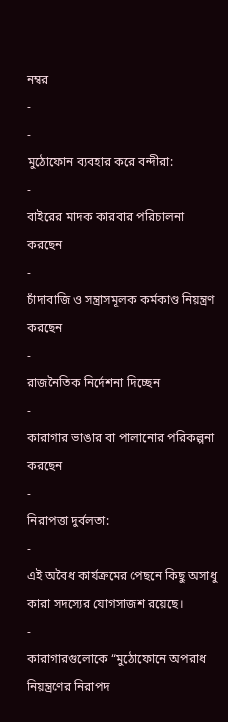নম্বর
-
-
মুঠোফোন ব্যবহার করে বন্দীরা:
-
বাইরের মাদক কারবার পরিচালনা করছেন
-
চাঁদাবাজি ও সন্ত্রাসমূলক কর্মকাণ্ড নিয়ন্ত্রণ করছেন
-
রাজনৈতিক নির্দেশনা দিচ্ছেন
-
কারাগার ভাঙার বা পালানোর পরিকল্পনা করছেন
-
নিরাপত্তা দুর্বলতা:
-
এই অবৈধ কার্যক্রমের পেছনে কিছু অসাধু কারা সদস্যের যোগসাজশ রয়েছে।
-
কারাগারগুলোকে “মুঠোফোনে অপরাধ নিয়ন্ত্রণের নিরাপদ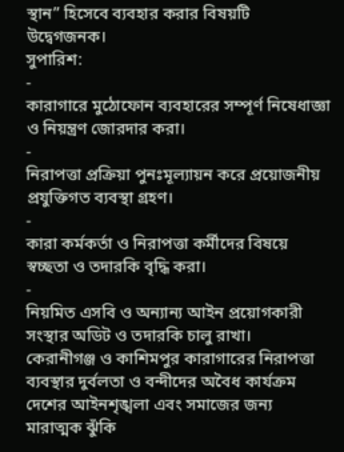স্থান” হিসেবে ব্যবহার করার বিষয়টি উদ্বেগজনক।
সুপারিশ:
-
কারাগারে মুঠোফোন ব্যবহারের সম্পূর্ণ নিষেধাজ্ঞা ও নিয়ন্ত্রণ জোরদার করা।
-
নিরাপত্তা প্রক্রিয়া পুনঃমূল্যায়ন করে প্রয়োজনীয় প্রযুক্তিগত ব্যবস্থা গ্রহণ।
-
কারা কর্মকর্তা ও নিরাপত্তা কর্মীদের বিষয়ে স্বচ্ছতা ও তদারকি বৃদ্ধি করা।
-
নিয়মিত এসবি ও অন্যান্য আইন প্রয়োগকারী সংস্থার অডিট ও তদারকি চালু রাখা।
কেরানীগঞ্জ ও কাশিমপুর কারাগারের নিরাপত্তা ব্যবস্থার দুর্বলতা ও বন্দীদের অবৈধ কার্যক্রম দেশের আইনশৃঙ্খলা এবং সমাজের জন্য মারাত্মক ঝুঁকি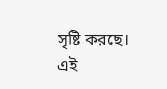সৃষ্টি করছে। এই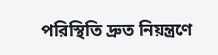পরিস্থিতি দ্রুত নিয়ন্ত্রণে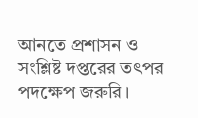আনতে প্রশাসন ও সংশ্লিষ্ট দপ্তরের তৎপর পদক্ষেপ জরুরি।